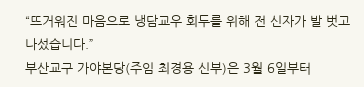“뜨거워진 마음으로 냉담교우 회두를 위해 전 신자가 발 벗고 나섰습니다.”
부산교구 가야본당(주임 최경용 신부)은 3월 6일부터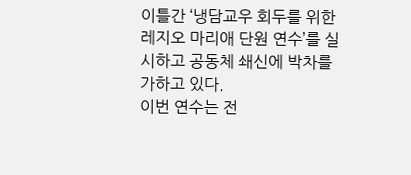이틀간 ‘냉담교우 회두를 위한 레지오 마리애 단원 연수’를 실시하고 공동체 쇄신에 박차를 가하고 있다.
이번 연수는 전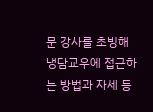문 강사를 초빙해 냉담교우에 접근하는 방법과 자세 등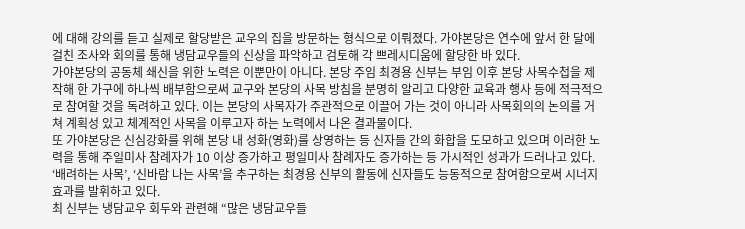에 대해 강의를 듣고 실제로 할당받은 교우의 집을 방문하는 형식으로 이뤄졌다. 가야본당은 연수에 앞서 한 달에 걸친 조사와 회의를 통해 냉담교우들의 신상을 파악하고 검토해 각 쁘레시디움에 할당한 바 있다.
가야본당의 공동체 쇄신을 위한 노력은 이뿐만이 아니다. 본당 주임 최경용 신부는 부임 이후 본당 사목수첩을 제작해 한 가구에 하나씩 배부함으로써 교구와 본당의 사목 방침을 분명히 알리고 다양한 교육과 행사 등에 적극적으로 참여할 것을 독려하고 있다. 이는 본당의 사목자가 주관적으로 이끌어 가는 것이 아니라 사목회의의 논의를 거쳐 계획성 있고 체계적인 사목을 이루고자 하는 노력에서 나온 결과물이다.
또 가야본당은 신심강화를 위해 본당 내 성화(영화)를 상영하는 등 신자들 간의 화합을 도모하고 있으며 이러한 노력을 통해 주일미사 참례자가 10 이상 증가하고 평일미사 참례자도 증가하는 등 가시적인 성과가 드러나고 있다.
‘배려하는 사목’, ‘신바람 나는 사목’을 추구하는 최경용 신부의 활동에 신자들도 능동적으로 참여함으로써 시너지효과를 발휘하고 있다.
최 신부는 냉담교우 회두와 관련해 “많은 냉담교우들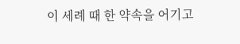이 세례 때 한 약속을 어기고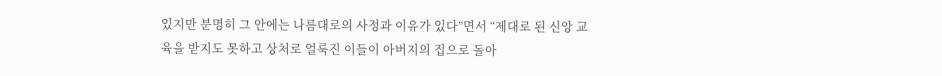있지만 분명히 그 안에는 나름대로의 사정과 이유가 있다”면서 “제대로 된 신앙 교육을 받지도 못하고 상처로 얼룩진 이들이 아버지의 집으로 돌아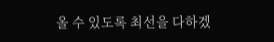올 수 있도록 최선을 다하겠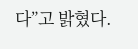다”고 밝혔다.